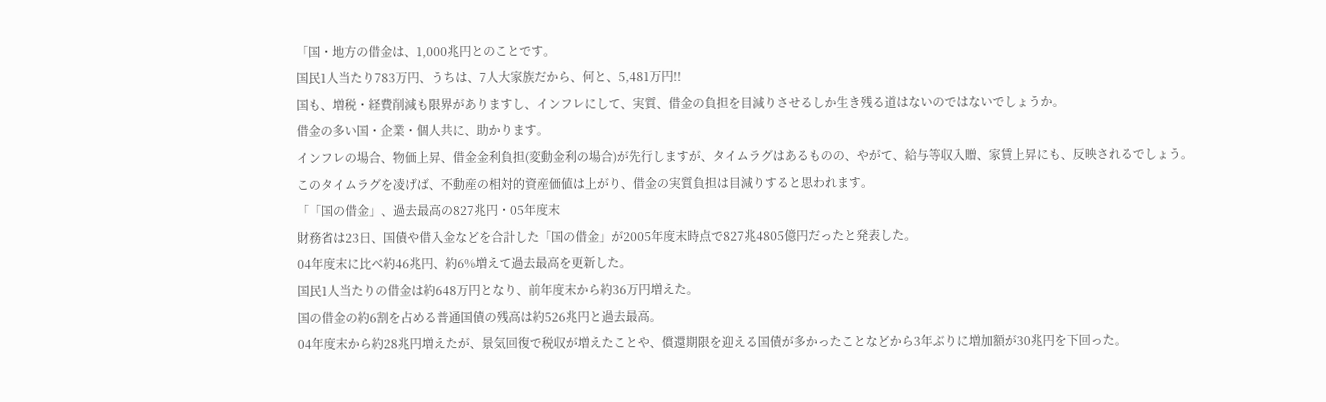「国・地方の借金は、1,000兆円とのことです。
国民1人当たり783万円、うちは、7人大家族だから、何と、5,481万円!!
国も、増税・経費削減も限界がありますし、インフレにして、実質、借金の負担を目減りさせるしか生き残る道はないのではないでしょうか。
借金の多い国・企業・個人共に、助かります。
インフレの場合、物価上昇、借金金利負担(変動金利の場合)が先行しますが、タイムラグはあるものの、やがて、給与等収入贈、家賃上昇にも、反映されるでしょう。
このタイムラグを凌げば、不動産の相対的資産価値は上がり、借金の実質負担は目減りすると思われます。
「「国の借金」、過去最高の827兆円・05年度末
財務省は23日、国債や借入金などを合計した「国の借金」が2005年度末時点で827兆4805億円だったと発表した。
04年度末に比べ約46兆円、約6%増えて過去最高を更新した。
国民1人当たりの借金は約648万円となり、前年度末から約36万円増えた。
国の借金の約6割を占める普通国債の残高は約526兆円と過去最高。
04年度末から約28兆円増えたが、景気回復で税収が増えたことや、償還期限を迎える国債が多かったことなどから3年ぶりに増加額が30兆円を下回った。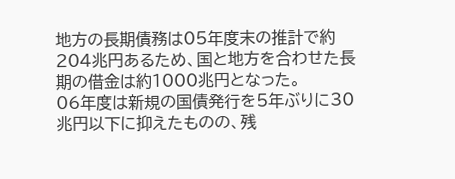地方の長期債務は05年度末の推計で約204兆円あるため、国と地方を合わせた長期の借金は約1000兆円となった。
06年度は新規の国債発行を5年ぶりに30兆円以下に抑えたものの、残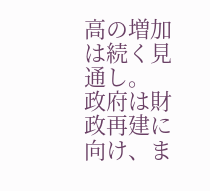高の増加は続く見通し。
政府は財政再建に向け、ま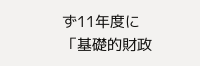ず11年度に「基礎的財政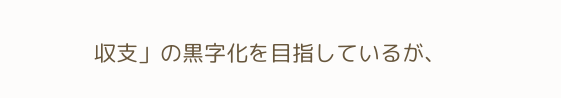収支」の黒字化を目指しているが、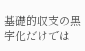基礎的収支の黒字化だけでは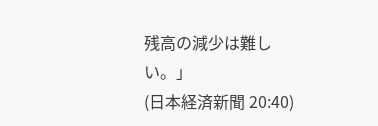残高の減少は難しい。」
(日本経済新聞 20:40)